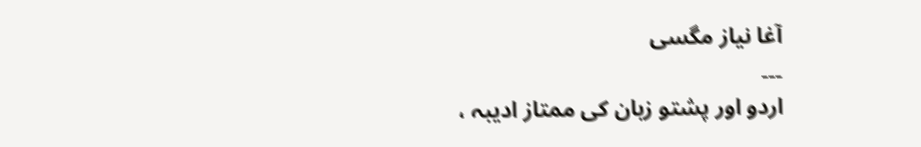آغا نیاز مگسی
۔۔۔
اردو اور پشتو زبان کی ممتاز ادیبہ ،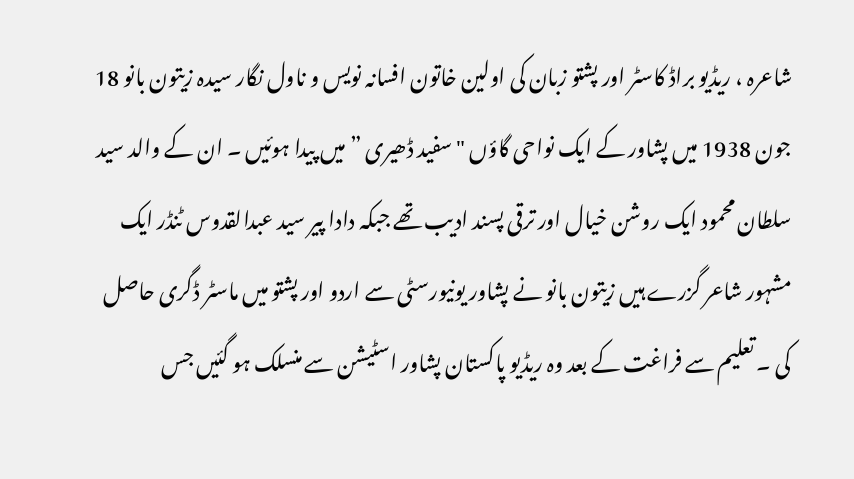شاعرہ ، ریڈیو براڈ کاسٹر اور پشتو زبان کی اولین خاتون افسانہ نویس و ناول نگار سیدہ زیتون بانو 18 جون 1938 میں پشاور کے ایک نواحی گاؤں "سفید ڈھیری ” میں پیدا ہوئیں ۔ ان کے والد سید سلطان محمود ایک روشن خیال اور ترقی پسند ادیب تھے جبکہ دادا پیر سید عبدالقدوس ٹنڈر ایک مشہور شاعر گزرے ہیں زیتون بانو نے پشاور یونیورسٹی سے اردو اور پشتو میں ماسٹر ڈگری حاصل کی ۔ تعلیم سے فراغت کے بعد وہ ریڈیو پاکستان پشاور اسٹیشن سے منسلک ہو گئیں جس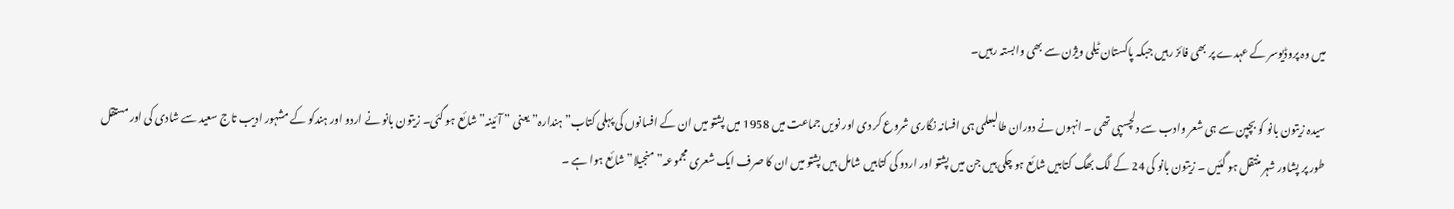میں وہ پروڈیوسر کے عہدے پر بھی فائز رہیں جبکہ پاکستان ٹیلی ویژن سے بھی وابستہ رہیں۔

سیدہ زیتون بانو کو بچپن سے ہی شعر وادب سے دلچسپی تھی ۔ انہوں نے دوران طالبعلمی ہی افسانہ نگاری شروع کر دی اور نویں جماعت میں 1958 میں پشتو میں ان کے افسانوں کی پہلی کتاب”ہندارہ” یعنی ” آئینہ” شائع ہو گئی۔ زیتون بانو نے اردو اور ہندکو کے مشہور ادیب تاج سعید سے شادی کی اور مستقل طور پر پشاور شہر منتقل ہو گئیں ۔ زیتون بانو کی 24 کے لگ بھگ کتابیں شائع ہو چکی ہیں جن میں پشتو اور اردو کی کتابیں شامل ہیں پشتو میں ان کا صرف ایک شعری مجموعہ” منجیلا” شائع ہوا ہے ۔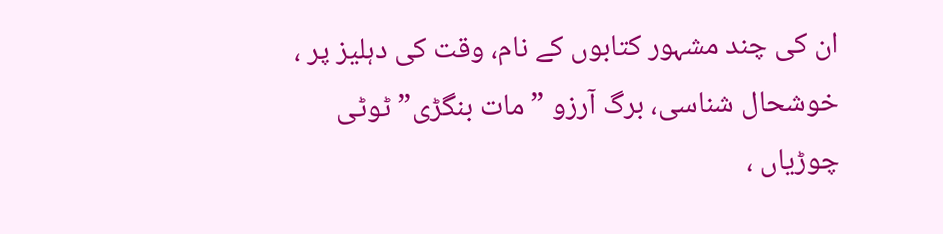ان کی چند مشہور کتابوں کے نام، وقت کی دہلیز پر ، خوشحال شناسی، برگ آرزو ” مات بنگڑی” ٹوٹی چوڑیاں ،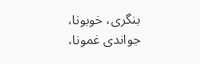بنگری، خوبونا، جواندی غمونا،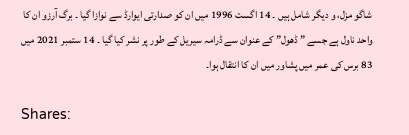شاگو مزل، و دیگر شامل ہیں ۔ 14 اگست 1996 میں ان کو صدارتی ایوارڈ سے نوازا گیا ۔ برگ آرزو ان کا واحد ناول ہے جسے ” ڈھول” کے عنوان سے ڈرامہ سیریل کے طور پر نشر کیا گیا ۔ 14 ستمبر 2021 میں 83 برس کی عمر میں پشاور میں ان کا انتقال ہوا۔

Shares: